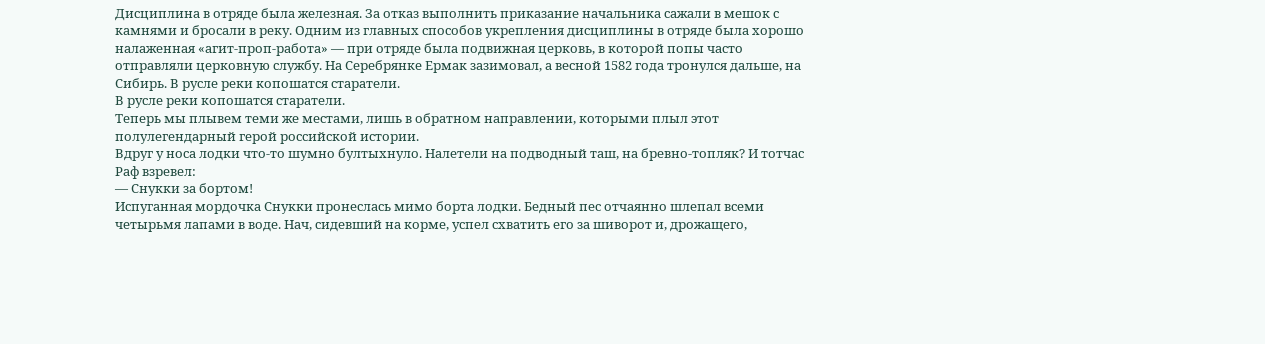Дисциплина в отряде была железная. За отказ выполнить приказание начальника сажали в мешок с камнями и бросали в реку. Одним из главных способов укрепления дисциплины в отряде была хорошо налаженная «агит-проп-работа» — при отряде была подвижная церковь, в которой попы часто отправляли церковную службу. На Серебрянке Ермак зазимовал, а весной 1582 года тронулся дальше, на Сибирь. В русле реки копошатся старатели.
В русле реки копошатся старатели.
Теперь мы плывем теми же местами, лишь в обратном направлении, которыми плыл этот полулегендарный герой российской истории.
Вдруг у носа лодки что-то шумно бултыхнуло. Налетели на подводный таш, на бревно-топляк? И тотчас Раф взревел:
— Снукки за бортом!
Испуганная мордочка Снукки пронеслась мимо борта лодки. Бедный пес отчаянно шлепал всеми четырьмя лапами в воде. Нач, сидевший на корме, успел схватить его за шиворот и, дрожащего,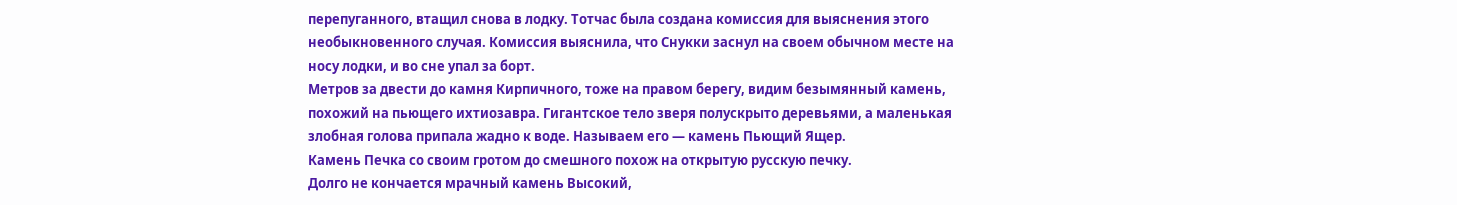перепуганного, втащил снова в лодку. Тотчас была создана комиссия для выяснения этого необыкновенного случая. Комиссия выяснила, что Снукки заснул на своем обычном месте на носу лодки, и во сне упал за борт.
Метров за двести до камня Кирпичного, тоже на правом берегу, видим безымянный камень, похожий на пьющего ихтиозавра. Гигантское тело зверя полускрыто деревьями, а маленькая злобная голова припала жадно к воде. Называем его — камень Пьющий Ящер.
Камень Печка со своим гротом до смешного похож на открытую русскую печку.
Долго не кончается мрачный камень Высокий,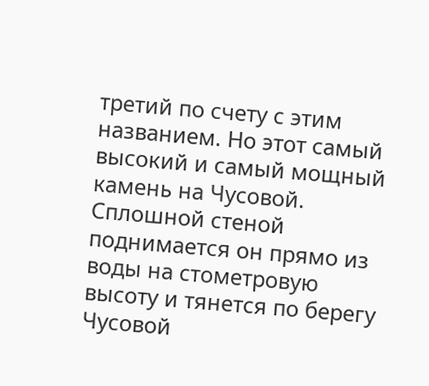третий по счету с этим названием. Но этот самый высокий и самый мощный камень на Чусовой. Сплошной стеной поднимается он прямо из воды на стометровую высоту и тянется по берегу Чусовой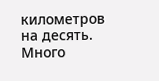километров на десять. Много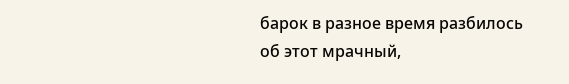барок в разное время разбилось об этот мрачный,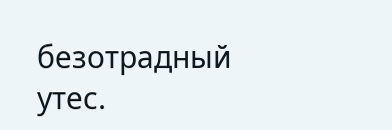безотрадный утес.